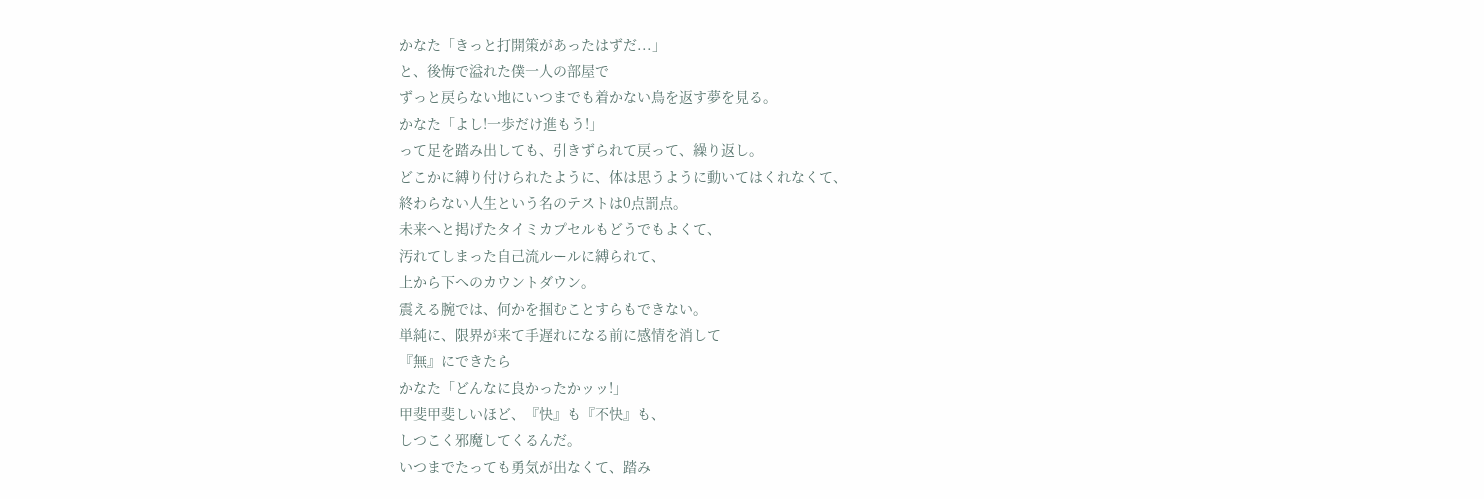かなた「きっと打開策があったはずだ...」
と、後悔で溢れた僕一人の部屋で
ずっと戻らない地にいつまでも着かない鳥を返す夢を見る。
かなた「よし!一歩だけ進もう!」
って足を踏み出しても、引きずられて戻って、繰り返し。
どこかに縛り付けられたように、体は思うように動いてはくれなくて、
終わらない人生という名のテストは0点罰点。
未来へと掲げたタイミカプセルもどうでもよくて、
汚れてしまった自己流ルールに縛られて、
上から下へのカウントダウン。
震える腕では、何かを掴むことすらもできない。
単純に、限界が来て手遅れになる前に感情を消して
『無』にできたら
かなた「どんなに良かったかッッ!」
甲斐甲斐しいほど、『快』も『不快』も、
しつこく邪魔してくるんだ。
いつまでたっても勇気が出なくて、踏み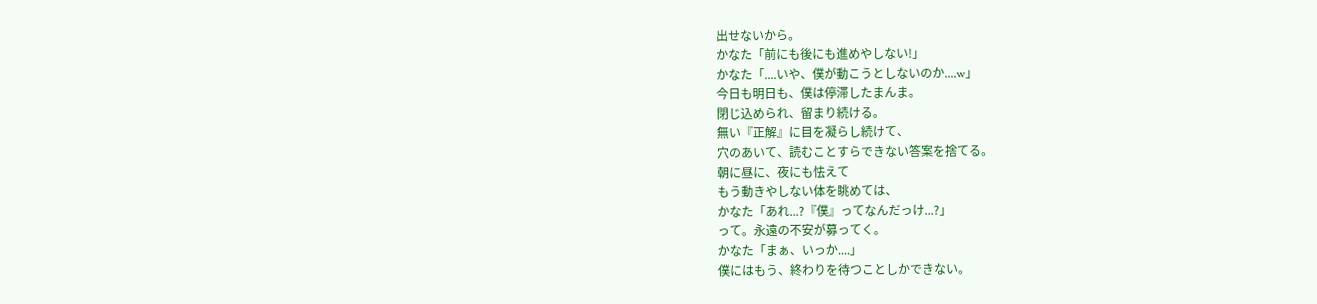出せないから。
かなた「前にも後にも進めやしない!」
かなた「....いや、僕が動こうとしないのか....w」
今日も明日も、僕は停滞したまんま。
閉じ込められ、留まり続ける。
無い『正解』に目を凝らし続けて、
穴のあいて、読むことすらできない答案を捨てる。
朝に昼に、夜にも怯えて
もう動きやしない体を眺めては、
かなた「あれ...?『僕』ってなんだっけ...?」
って。永遠の不安が募ってく。
かなた「まぁ、いっか....」
僕にはもう、終わりを待つことしかできない。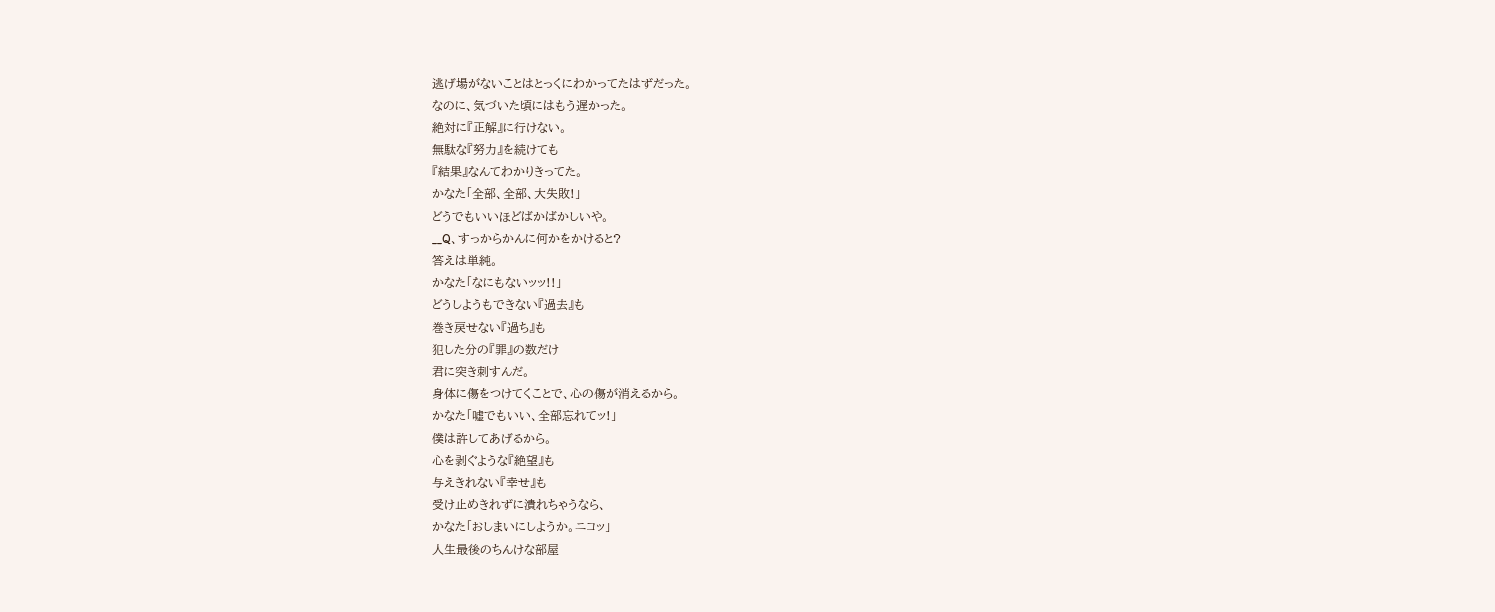逃げ場がないことはとっくにわかってたはずだった。
なのに、気づいた頃にはもう遅かった。
絶対に『正解』に行けない。
無駄な『努力』を続けても
『結果』なんてわかりきってた。
かなた「全部、全部、大失敗!」
どうでもいいほどばかばかしいや。
__Q、すっからかんに何かをかけると?
答えは単純。
かなた「なにもないッッ!!」
どうしようもできない『過去』も
巻き戻せない『過ち』も
犯した分の『罪』の数だけ
君に突き刺すんだ。
身体に傷をつけてくことで、心の傷が消えるから。
かなた「嘘でもいい、全部忘れてッ!」
僕は許してあげるから。
心を剥ぐような『絶望』も
与えきれない『幸せ』も
受け止めきれずに潰れちゃうなら、
かなた「おしまいにしようか。ニコッ」
人生最後のちんけな部屋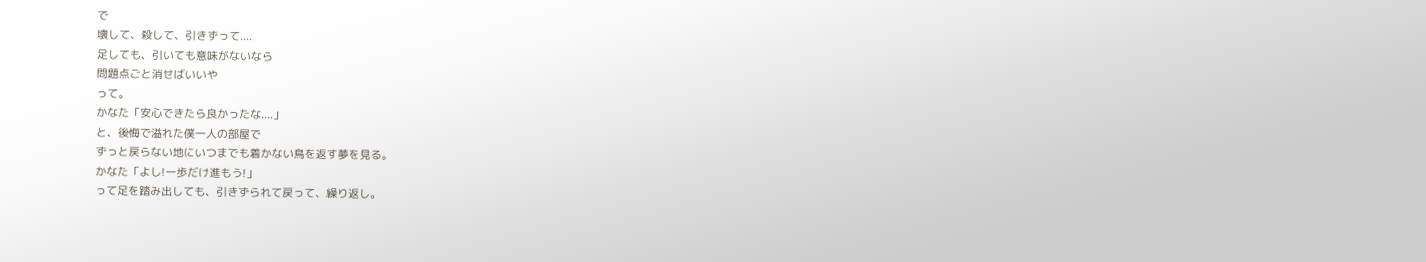で
壊して、殺して、引きずって....
足しても、引いても意味がないなら
問題点ごと消せばいいや
って。
かなた「安心できたら良かったな....」
と、後悔で溢れた僕一人の部屋で
ずっと戻らない地にいつまでも着かない鳥を返す夢を見る。
かなた「よし!一歩だけ進もう!」
って足を踏み出しても、引きずられて戻って、繰り返し。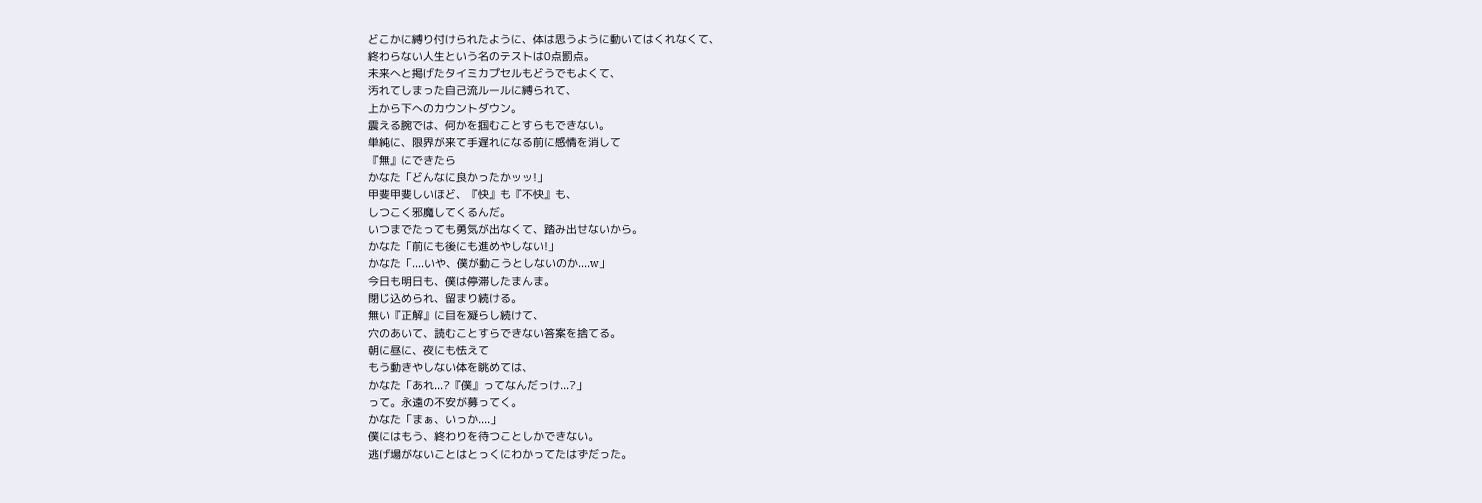どこかに縛り付けられたように、体は思うように動いてはくれなくて、
終わらない人生という名のテストは0点罰点。
未来へと掲げたタイミカプセルもどうでもよくて、
汚れてしまった自己流ルールに縛られて、
上から下へのカウントダウン。
震える腕では、何かを掴むことすらもできない。
単純に、限界が来て手遅れになる前に感情を消して
『無』にできたら
かなた「どんなに良かったかッッ!」
甲斐甲斐しいほど、『快』も『不快』も、
しつこく邪魔してくるんだ。
いつまでたっても勇気が出なくて、踏み出せないから。
かなた「前にも後にも進めやしない!」
かなた「....いや、僕が動こうとしないのか....w」
今日も明日も、僕は停滞したまんま。
閉じ込められ、留まり続ける。
無い『正解』に目を凝らし続けて、
穴のあいて、読むことすらできない答案を捨てる。
朝に昼に、夜にも怯えて
もう動きやしない体を眺めては、
かなた「あれ...?『僕』ってなんだっけ...?」
って。永遠の不安が募ってく。
かなた「まぁ、いっか....」
僕にはもう、終わりを待つことしかできない。
逃げ場がないことはとっくにわかってたはずだった。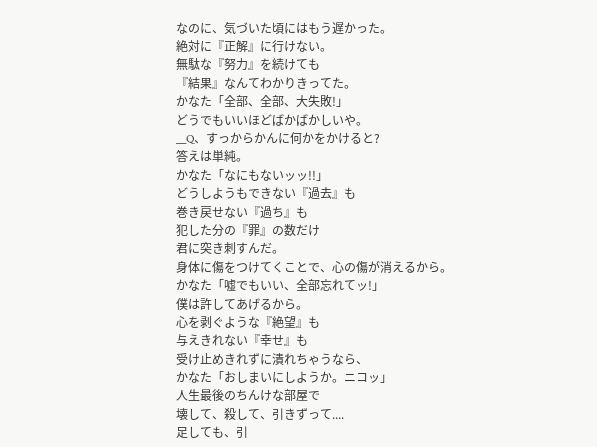なのに、気づいた頃にはもう遅かった。
絶対に『正解』に行けない。
無駄な『努力』を続けても
『結果』なんてわかりきってた。
かなた「全部、全部、大失敗!」
どうでもいいほどばかばかしいや。
__Q、すっからかんに何かをかけると?
答えは単純。
かなた「なにもないッッ!!」
どうしようもできない『過去』も
巻き戻せない『過ち』も
犯した分の『罪』の数だけ
君に突き刺すんだ。
身体に傷をつけてくことで、心の傷が消えるから。
かなた「嘘でもいい、全部忘れてッ!」
僕は許してあげるから。
心を剥ぐような『絶望』も
与えきれない『幸せ』も
受け止めきれずに潰れちゃうなら、
かなた「おしまいにしようか。ニコッ」
人生最後のちんけな部屋で
壊して、殺して、引きずって....
足しても、引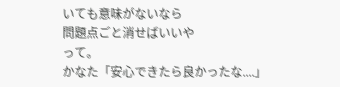いても意味がないなら
問題点ごと消せばいいや
って。
かなた「安心できたら良かったな....」